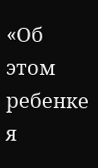«Об этом ребенке я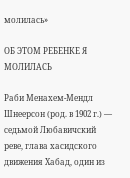молилась»

ОБ ЭТОМ РЕБЕНКЕ Я МОЛИЛАСЬ

Раби Менахем-Мендл Шнеерсон (род. в 1902 г.) — седьмой Любавичский
реве, глава хасидского движения Хабад, один из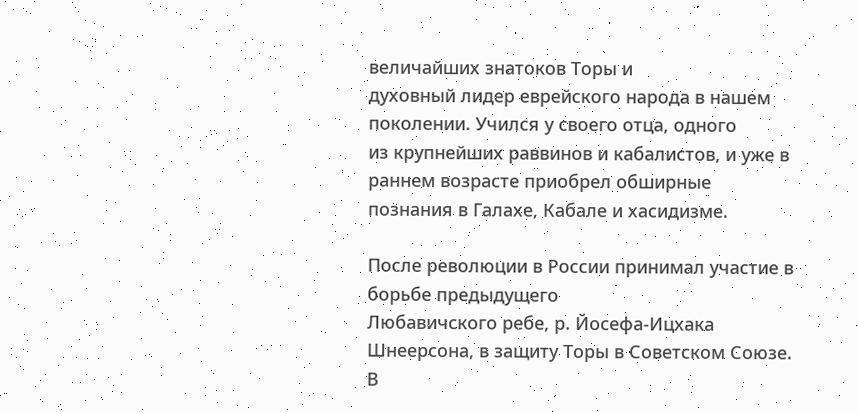величайших знатоков Торы и
духовный лидер еврейского народа в нашем поколении. Учился у своего отца, одного
из крупнейших раввинов и кабалистов, и уже в раннем возрасте приобрел обширные
познания в Галахе, Кабале и хасидизме.

После революции в России принимал участие в борьбе предыдущего
Любавичского ребе, р. Йосефа-Ицхака Шнеерсона, в защиту Торы в Советском Союзе.
В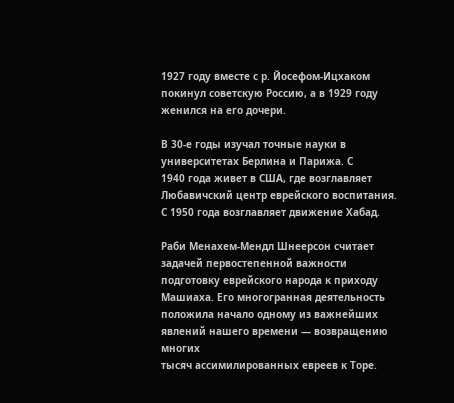1927 году вместе с р. Йосефом-Ицхаком покинул советскую Россию, а в 1929 году
женился на его дочери.

В 30-е годы изучал точные науки в университетах Берлина и Парижа. С
1940 года живет в США, где возглавляет Любавичский центр еврейского воспитания.
С 1950 года возглавляет движение Хабад.

Раби Менахем-Мендл Шнеерсон считает задачей первостепенной важности
подготовку еврейского народа к приходу Машиаха. Его многогранная деятельность
положила начало одному из важнейших явлений нашего времени — возвращению многих
тысяч ассимилированных евреев к Торе.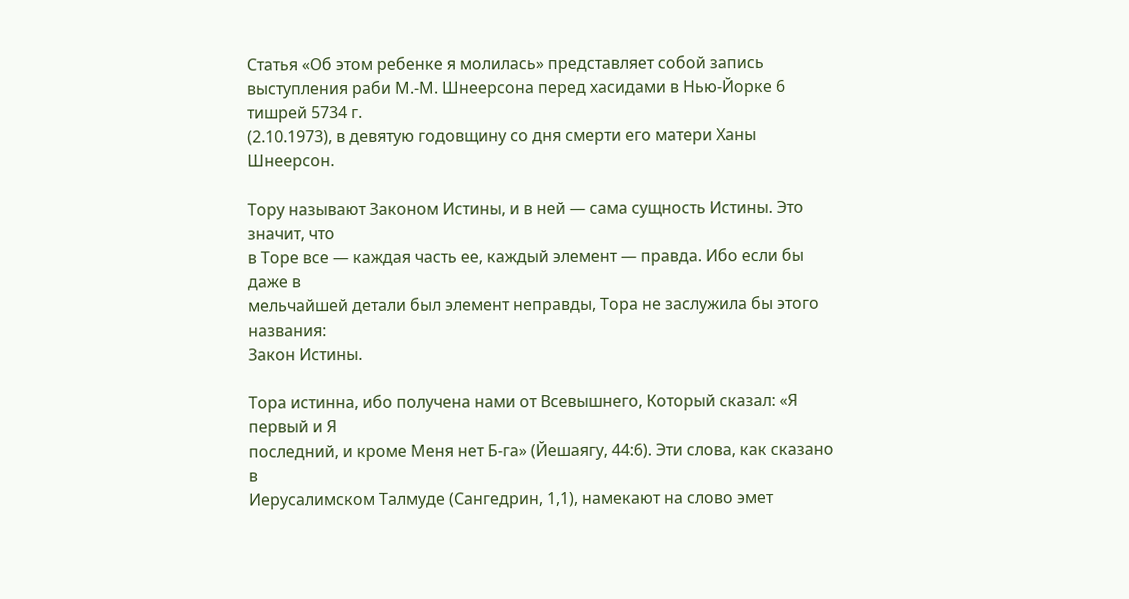Статья «Об этом ребенке я молилась» представляет собой запись
выступления раби М.-М. Шнеерсона перед хасидами в Нью-Йорке 6 тишрей 5734 г.
(2.10.1973), в девятую годовщину со дня смерти его матери Ханы
Шнеерсон.

Тору называют Законом Истины, и в ней — сама сущность Истины. Это значит, что
в Торе все — каждая часть ее, каждый элемент — правда. Ибо если бы даже в
мельчайшей детали был элемент неправды, Тора не заслужила бы этого названия:
Закон Истины.

Тора истинна, ибо получена нами от Всевышнего, Который сказал: «Я первый и Я
последний, и кроме Меня нет Б-га» (Йешаягу, 44:6). Эти слова, как сказано в
Иерусалимском Талмуде (Сангедрин, 1,1), намекают на слово эмет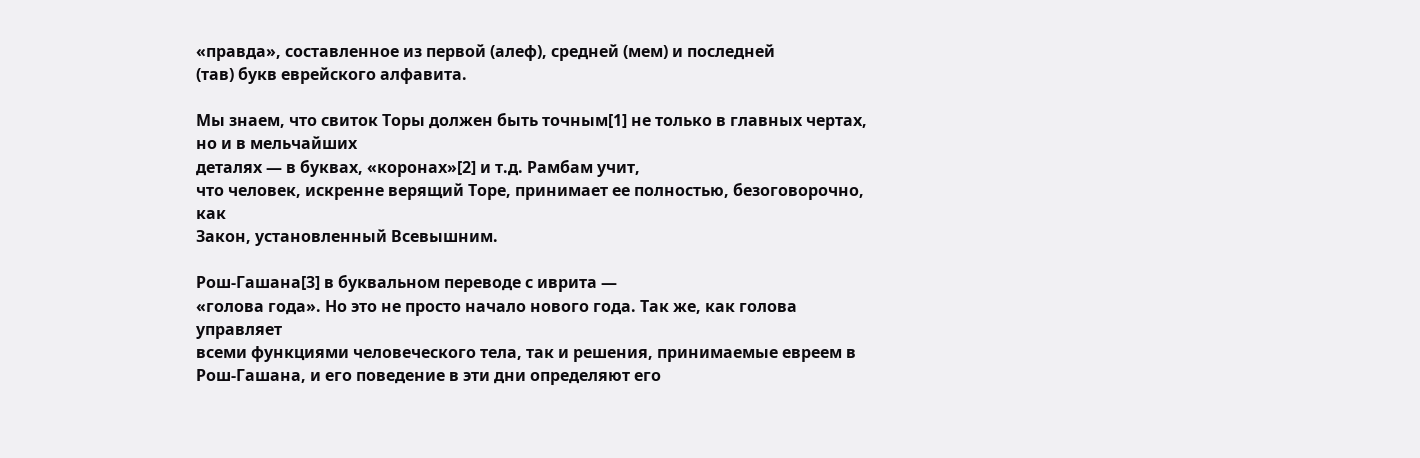«правда», составленное из первой (алеф), средней (мем) и последней
(тав) букв еврейского алфавита.

Мы знаем, что свиток Торы должен быть точным[1] не только в главных чертах, но и в мельчайших
деталях — в буквах, «коронах»[2] и т.д. Рамбам учит,
что человек, искренне верящий Торе, принимает ее полностью, безоговорочно, как
Закон, установленный Всевышним.

Рош-Гашана[3] в буквальном переводе с иврита —
«голова года». Но это не просто начало нового года. Так же, как голова управляет
всеми функциями человеческого тела, так и решения, принимаемые евреем в
Рош-Гашана, и его поведение в эти дни определяют его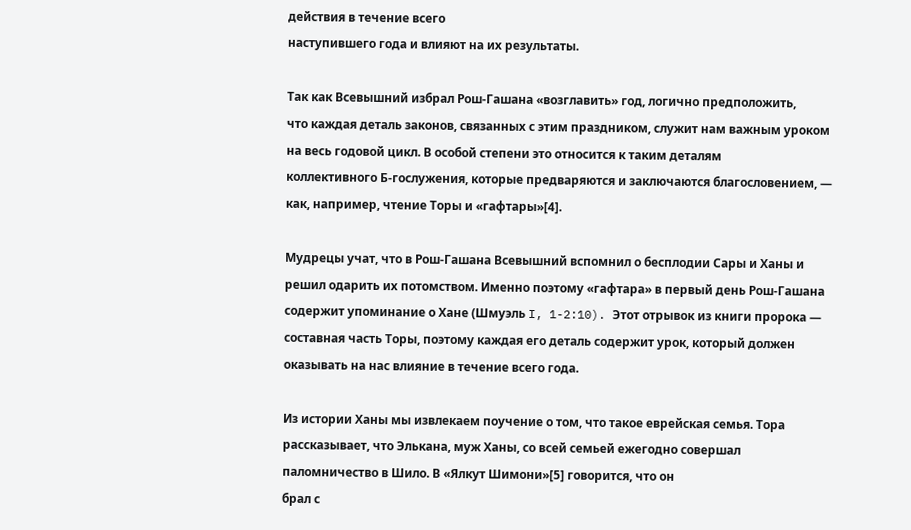действия в течение всего
наступившего года и влияют на их результаты.

Так как Всевышний избрал Рош-Гашана «возглавить» год, логично предположить,
что каждая деталь законов, связанных с этим праздником, служит нам важным уроком
на весь годовой цикл. В особой степени это относится к таким деталям
коллективного Б-гослужения, которые предваряются и заключаются благословением, —
как, например, чтение Торы и «гафтары»[4].

Мудрецы учат, что в Рош-Гашана Всевышний вспомнил о бесплодии Сары и Ханы и
решил одарить их потомством. Именно поэтому «гафтара» в первый день Рош-Гашана
содержит упоминание о Хане (Шмуэль I, 1-2:10). Этот отрывок из книги пророка —
составная часть Торы, поэтому каждая его деталь содержит урок, который должен
оказывать на нас влияние в течение всего года.

Из истории Ханы мы извлекаем поучение о том, что такое еврейская семья. Тора
рассказывает, что Элькана, муж Ханы, со всей семьей ежегодно совершал
паломничество в Шило. В «Ялкут Шимони»[5] говорится, что он
брал с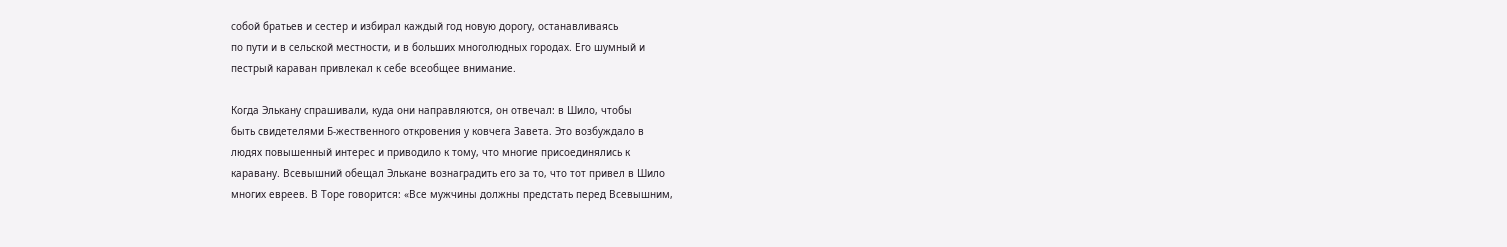собой братьев и сестер и избирал каждый год новую дорогу, останавливаясь
по пути и в сельской местности, и в больших многолюдных городах. Его шумный и
пестрый караван привлекал к себе всеобщее внимание.

Когда Элькану спрашивали, куда они направляются, он отвечал: в Шило, чтобы
быть свидетелями Б-жественного откровения у ковчега Завета. Это возбуждало в
людях повышенный интерес и приводило к тому, что многие присоединялись к
каравану. Всевышний обещал Элькане вознаградить его за то, что тот привел в Шило
многих евреев. В Торе говорится: «Все мужчины должны предстать перед Всевышним,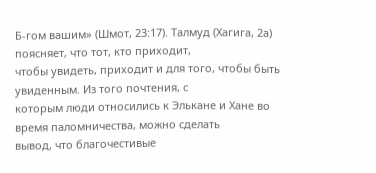Б-гом вашим» (Шмот, 23:17). Талмуд (Хагига, 2а) поясняет, что тот, кто приходит,
чтобы увидеть, приходит и для того, чтобы быть увиденным. Из того почтения, с
которым люди относились к Элькане и Хане во время паломничества, можно сделать
вывод, что благочестивые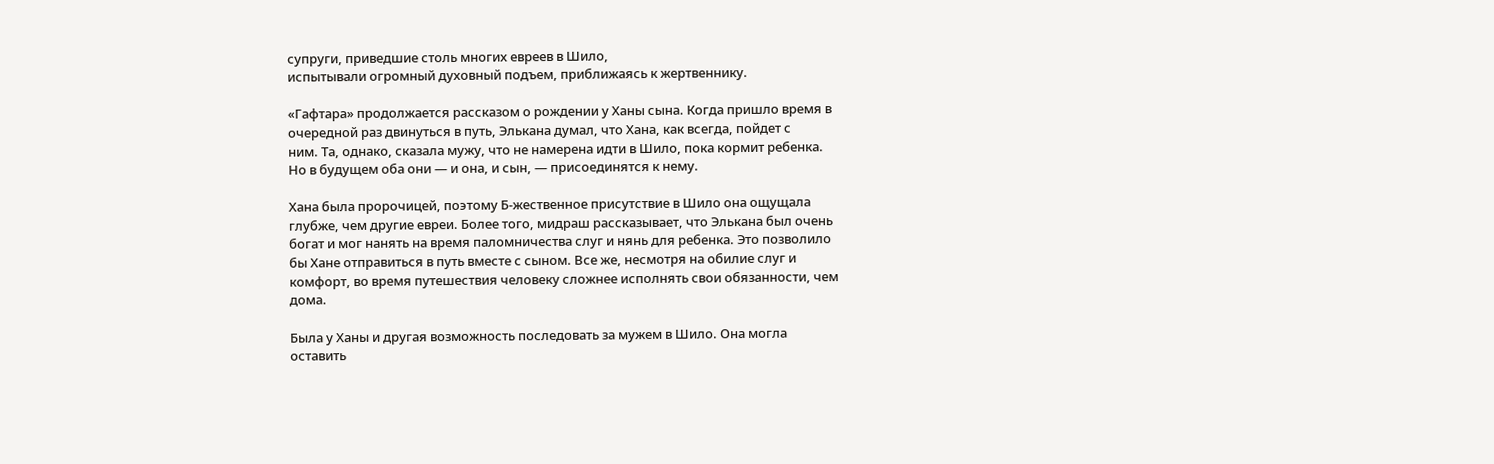супруги, приведшие столь многих евреев в Шило,
испытывали огромный духовный подъем, приближаясь к жертвеннику.

«Гафтара» продолжается рассказом о рождении у Ханы сына. Когда пришло время в
очередной раз двинуться в путь, Элькана думал, что Хана, как всегда, пойдет с
ним. Та, однако, сказала мужу, что не намерена идти в Шило, пока кормит ребенка.
Но в будущем оба они — и она, и сын, — присоединятся к нему.

Хана была пророчицей, поэтому Б-жественное присутствие в Шило она ощущала
глубже, чем другие евреи. Более того, мидраш рассказывает, что Элькана был очень
богат и мог нанять на время паломничества слуг и нянь для ребенка. Это позволило
бы Хане отправиться в путь вместе с сыном. Все же, несмотря на обилие слуг и
комфорт, во время путешествия человеку сложнее исполнять свои обязанности, чем
дома.

Была у Ханы и другая возможность последовать за мужем в Шило. Она могла
оставить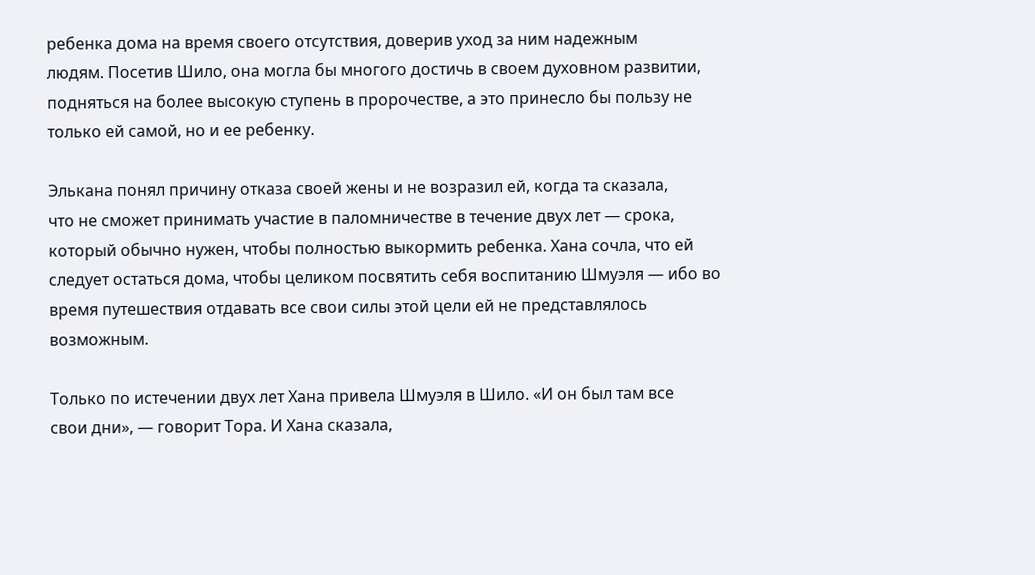ребенка дома на время своего отсутствия, доверив уход за ним надежным
людям. Посетив Шило, она могла бы многого достичь в своем духовном развитии,
подняться на более высокую ступень в пророчестве, а это принесло бы пользу не
только ей самой, но и ее ребенку.

Элькана понял причину отказа своей жены и не возразил ей, когда та сказала,
что не сможет принимать участие в паломничестве в течение двух лет — срока,
который обычно нужен, чтобы полностью выкормить ребенка. Хана сочла, что ей
следует остаться дома, чтобы целиком посвятить себя воспитанию Шмуэля — ибо во
время путешествия отдавать все свои силы этой цели ей не представлялось
возможным.

Только по истечении двух лет Хана привела Шмуэля в Шило. «И он был там все
свои дни», — говорит Тора. И Хана сказала,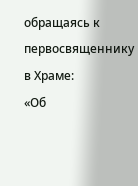обращаясь к первосвященнику в Храме:
«Об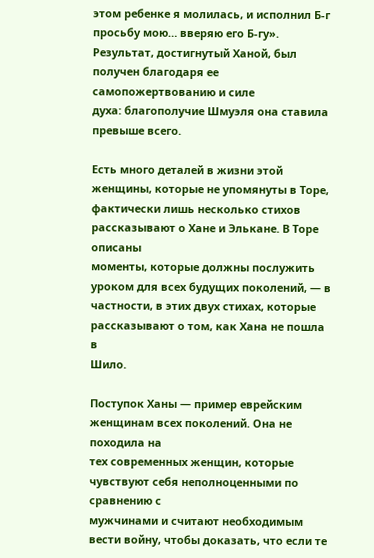этом ребенке я молилась, и исполнил Б-г просьбу мою… вверяю его Б-гу».
Результат, достигнутый Ханой, был получен благодаря ее самопожертвованию и силе
духа: благополучие Шмуэля она ставила превыше всего.

Есть много деталей в жизни этой женщины, которые не упомянуты в Торе,
фактически лишь несколько стихов рассказывают о Хане и Элькане. В Торе описаны
моменты, которые должны послужить уроком для всех будущих поколений, — в
частности, в этих двух стихах, которые рассказывают о том, как Хана не пошла в
Шило.

Поступок Ханы — пример еврейским женщинам всех поколений. Она не походила на
тех современных женщин, которые чувствуют себя неполноценными по сравнению с
мужчинами и считают необходимым вести войну, чтобы доказать, что если те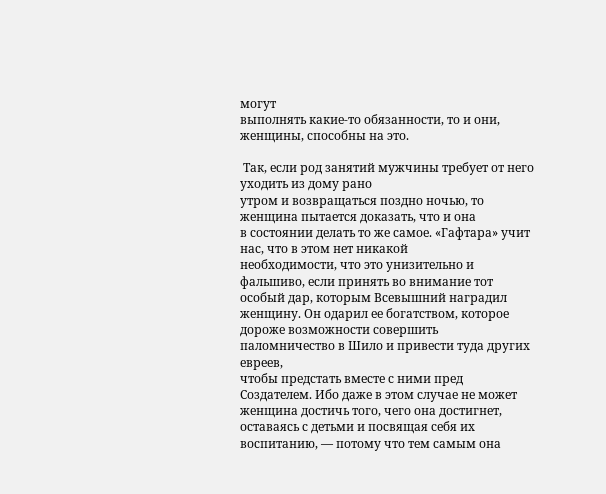могут
выполнять какие-то обязанности, то и они, женщины, способны на это.

 Так, если род занятий мужчины требует от него уходить из дому рано
утром и возвращаться поздно ночью, то женщина пытается доказать, что и она
в состоянии делать то же самое. «Гафтара» учит нас, что в этом нет никакой
необходимости, что это унизительно и фальшиво, если принять во внимание тот
особый дар, которым Всевышний наградил женщину. Он одарил ее богатством, которое
дороже возможности совершить паломничество в Шило и привести туда других евреев,
чтобы предстать вместе с ними пред Создателем. Ибо даже в этом случае не может
женщина достичь того, чего она достигнет, оставаясь с детьми и посвящая себя их
воспитанию, — потому что тем самым она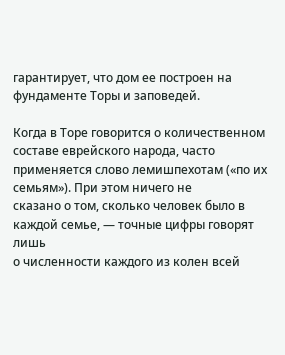гарантирует, что дом ее построен на
фундаменте Торы и заповедей.

Когда в Торе говорится о количественном составе еврейского народа, часто
применяется слово лемишпехотам («по их семьям»). При этом ничего не
сказано о том, сколько человек было в каждой семье, — точные цифры говорят лишь
о численности каждого из колен всей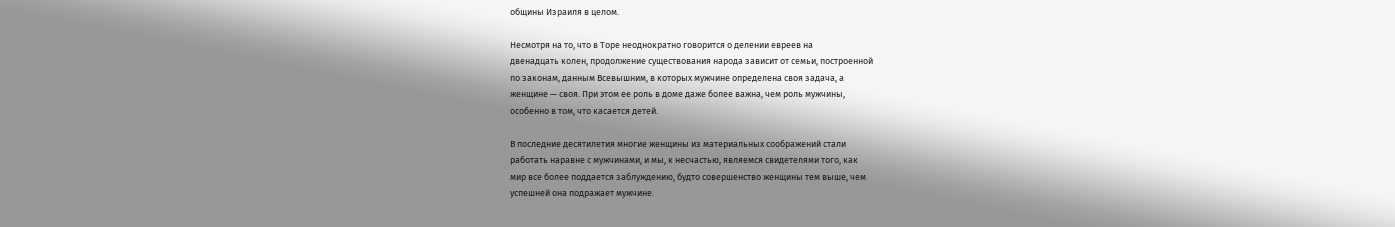общины Израиля в целом.

Несмотря на то, что в Торе неоднократно говорится о делении евреев на
двенадцать колен, продолжение существования народа зависит от семьи, построенной
по законам, данным Всевышним, в которых мужчине определена своя задача, а
женщине — своя. При этом ее роль в доме даже более важна, чем роль мужчины,
особенно в том, что касается детей.

В последние десятилетия многие женщины из материальных соображений стали
работать наравне с мужчинами, и мы, к несчастью, являемся свидетелями того, как
мир все более поддается заблуждению, будто совершенство женщины тем выше, чем
успешней она подражает мужчине.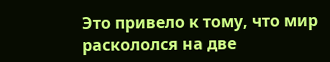Это привело к тому, что мир раскололся на две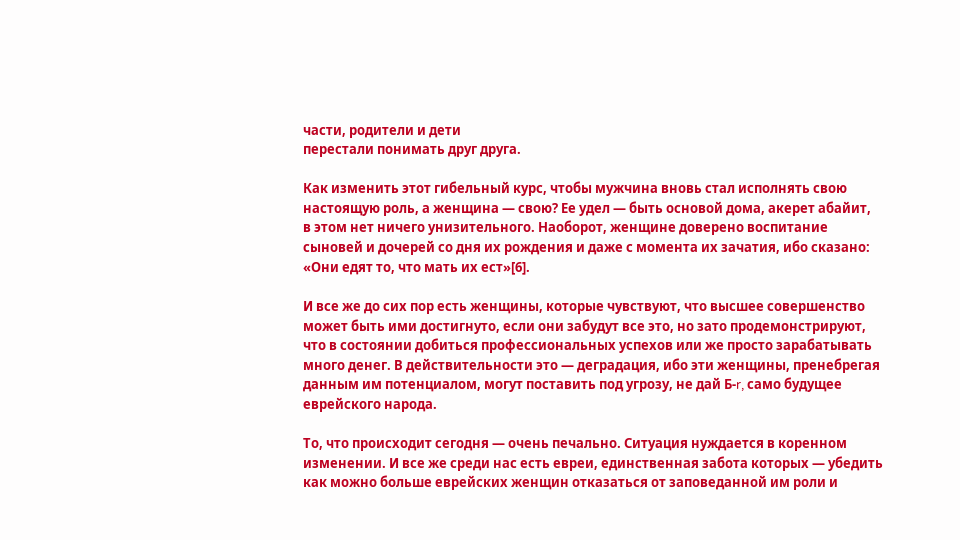части, родители и дети
перестали понимать друг друга.

Как изменить этот гибельный курс, чтобы мужчина вновь стал исполнять свою
настоящую роль, а женщина — свою? Ее удел — быть основой дома, акерет абайит,
в этом нет ничего унизительного. Наоборот, женщине доверено воспитание
сыновей и дочерей со дня их рождения и даже с момента их зачатия, ибо сказано:
«Они едят то, что мать их ест»[6].

И все же до сих пор есть женщины, которые чувствуют, что высшее совершенство
может быть ими достигнуто, если они забудут все это, но зато продемонстрируют,
что в состоянии добиться профессиональных успехов или же просто зарабатывать
много денег. В действительности это — деградация, ибо эти женщины, пренебрегая
данным им потенциалом, могут поставить под угрозу, не дай Б-r, само будущее
еврейского народа.

То, что происходит сегодня — очень печально. Ситуация нуждается в коренном
изменении. И все же среди нас есть евреи, единственная забота которых — убедить
как можно больше еврейских женщин отказаться от заповеданной им роли и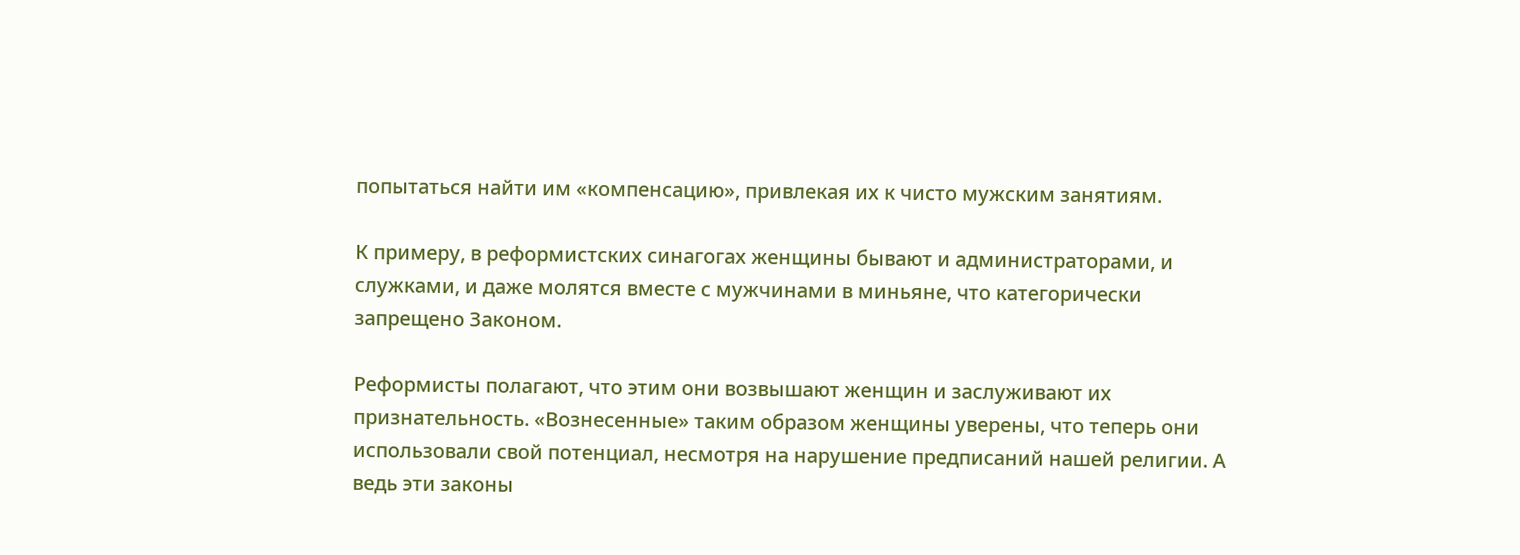попытаться найти им «компенсацию», привлекая их к чисто мужским занятиям.

К примеру, в реформистских синагогах женщины бывают и администраторами, и
служками, и даже молятся вместе с мужчинами в миньяне, что категорически
запрещено Законом.

Реформисты полагают, что этим они возвышают женщин и заслуживают их
признательность. «Вознесенные» таким образом женщины уверены, что теперь они
использовали свой потенциал, несмотря на нарушение предписаний нашей религии. А
ведь эти законы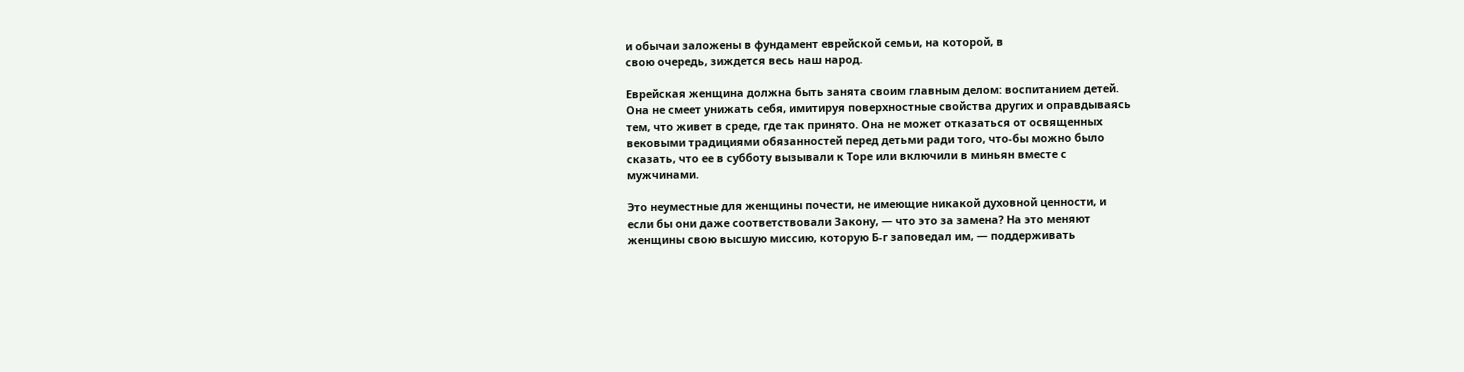и обычаи заложены в фундамент еврейской семьи, на которой, в
свою очередь, зиждется весь наш народ.

Еврейская женщина должна быть занята своим главным делом: воспитанием детей.
Она не смеет унижать себя, имитируя поверхностные свойства других и оправдываясь
тем, что живет в среде, где так принято. Она не может отказаться от освященных
вековыми традициями обязанностей перед детьми ради того, что-бы можно было
сказать, что ее в субботу вызывали к Торе или включили в миньян вместе с
мужчинами.

Это неуместные для женщины почести, не имеющие никакой духовной ценности, и
если бы они даже соответствовали Закону, — что это за замена? На это меняют
женщины свою высшую миссию, которую Б-г заповедал им, — поддерживать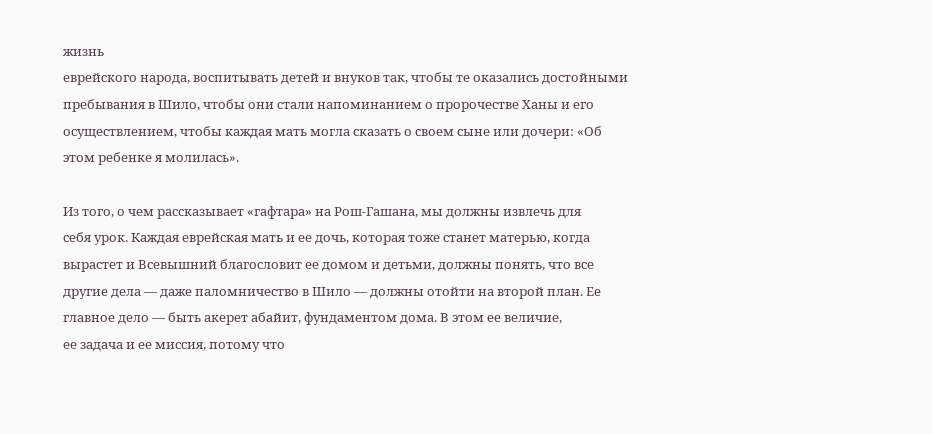жизнь
еврейского народа, воспитывать детей и внуков так, чтобы те оказались достойными
пребывания в Шило, чтобы они стали напоминанием о пророчестве Ханы и его
осуществлением, чтобы каждая мать могла сказать о своем сыне или дочери: «Об
этом ребенке я молилась».

Из того, о чем рассказывает «гафтара» на Рош-Гашана, мы должны извлечь для
себя урок. Каждая еврейская мать и ее дочь, которая тоже станет матерью, когда
вырастет и Всевышний благословит ее домом и детьми, должны понять, что все
другие дела — даже паломничество в Шило — должны отойти на второй план. Ее
главное дело — быть акерет абайит, фундаментом дома. В этом ее величие,
ее задача и ее миссия, потому что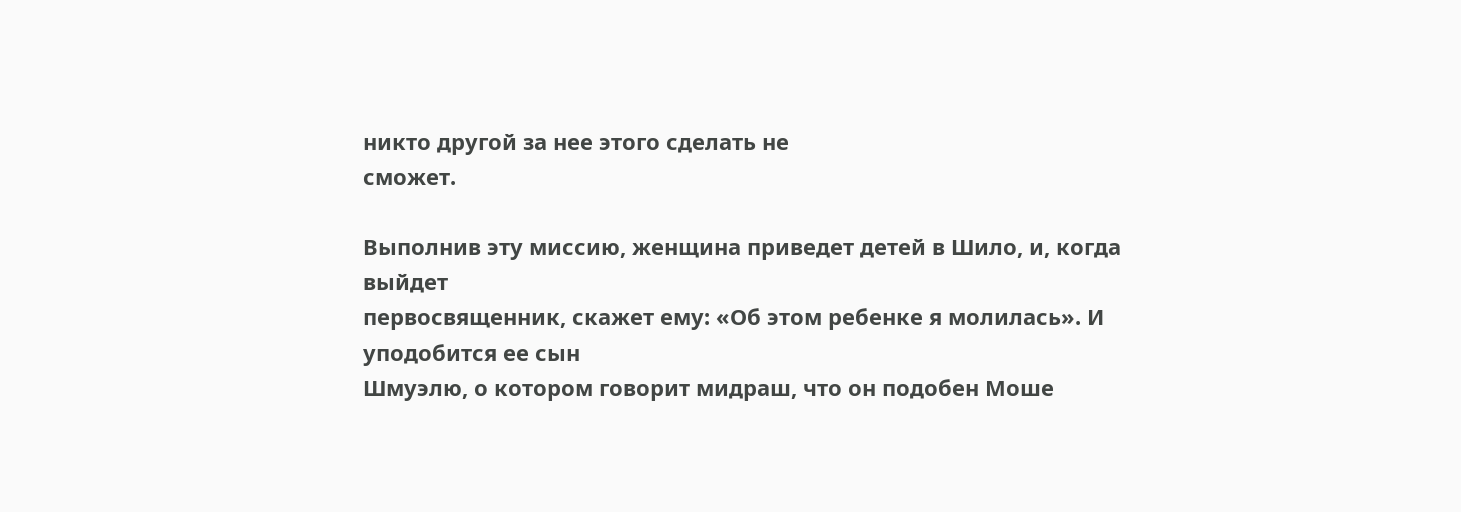никто другой за нее этого сделать не
сможет.

Выполнив эту миссию, женщина приведет детей в Шило, и, когда выйдет
первосвященник, скажет ему: «Об этом ребенке я молилась». И уподобится ее сын
Шмуэлю, о котором говорит мидраш, что он подобен Моше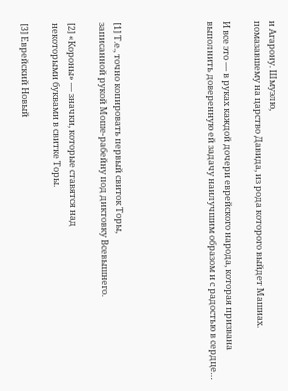и Агарону. Шмуэлю,
помазавшему на царство Давида, из рода которого выйдет Машиах.

И все это — в руках каждой дочери еврейского народа, которая призвана
выполнить доверенную ей задачу наилучшим образом и с радостью в сердце…





[1] Т.е., точно копировать первый свиток Торы,
записанной рукой Моше-рабейну под диктовку Всевышнего.

[2] «Короны» — значки, которые ставятся над
некоторыми буквами в свитке Торы.

[3] Еврейский Новый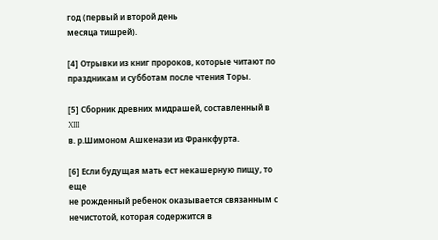год (первый и второй день
месяца тишрей).

[4] Отрывки из книг пророков, которые читают по
праздникам и субботам после чтения Торы.

[5] Сборник древних мидрашей, составленный в XIII
в. р.Шимоном Ашкенази из Франкфурта.

[6] Если будущая мать ест некашерную пищу, то еще
не рожденный ребенок оказывается связанным с нечистотой, которая содержится в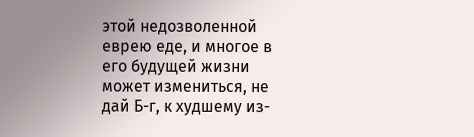этой недозволенной еврею еде, и многое в его будущей жизни может измениться, не
дай Б-г, к худшему из-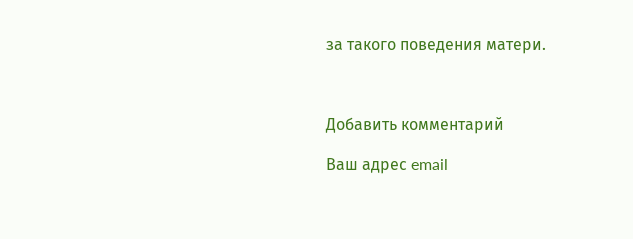за такого поведения матери.



Добавить комментарий

Ваш адрес email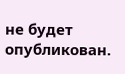не будет опубликован.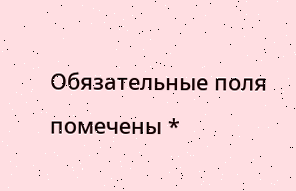Обязательные поля помечены *